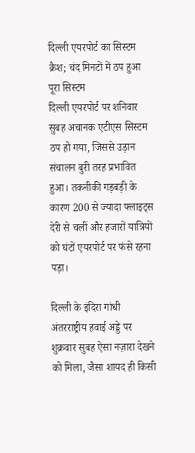दिल्ली एयरपोर्ट का सिस्टम क्रैश; चंद मिनटों में ठप हुआ पूरा सिस्टम
दिल्ली एयरपोर्ट पर शनिवार सुबह अचानक एटीएस सिस्टम ठप हो गया, जिससे उड़ान संचालन बुरी तरह प्रभावित हुआ। तकनीकी गड़बड़ी के कारण 200 से ज्यादा फ्लाइट्स देरी से चलीं और हजारों यात्रियों को घंटों एयरपोर्ट पर फंसे रहना पड़ा।

दिल्ली के इंदिरा गांधी अंतरराष्ट्रीय हवाई अड्डे पर शुक्रवार सुबह ऐसा नज़ारा देखने को मिला, जैसा शायद ही किसी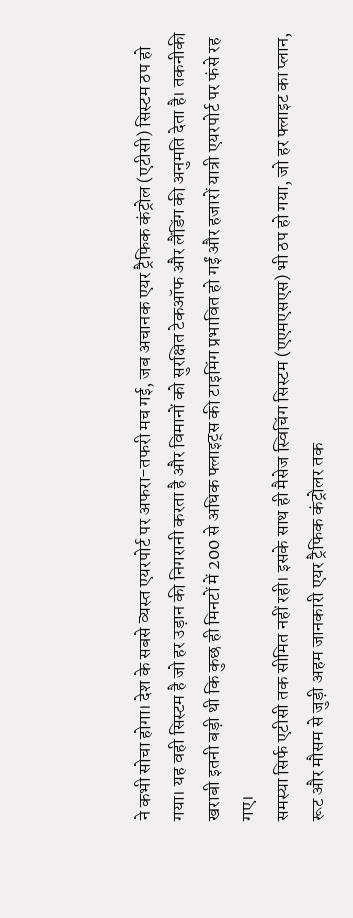ने कभी सोचा होगा। देश के सबसे व्यस्त एयरपोर्ट पर अफरा-तफरी मच गई, जब अचानक एयर ट्रैफिक कंट्रोल (एटीसी) सिस्टम ठप हो गया। यह वही सिस्टम है जो हर उड़ान की निगरानी करता है और विमानों को सुरक्षित टेकऑफ और लैंडिंग की अनुमति देता है। तकनीकी खराबी इतनी बड़ी थी कि कुछ ही मिनटों में 200 से अधिक फ्लाइट्स की टाइमिंग प्रभावित हो गईं और हजारों यात्री एयरपोर्ट पर फंसे रह गए।
समस्या सिर्फ एटीसी तक सीमित नहीं रही। इसके साथ ही मैसेज स्विचिंग सिस्टम (एएमएसएस) भी ठप हो गया, जो हर फ्लाइट का प्लान, रूट और मौसम से जुड़ी अहम जानकारी एयर ट्रैफिक कंट्रोलर तक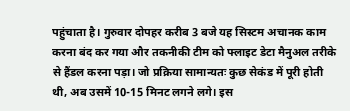पहुंचाता है। गुरुवार दोपहर करीब 3 बजे यह सिस्टम अचानक काम करना बंद कर गया और तकनीकी टीम को फ्लाइट डेटा मैनुअल तरीके से हैंडल करना पड़ा। जो प्रक्रिया सामान्यतः कुछ सेकंड में पूरी होती थी, अब उसमें 10-15 मिनट लगने लगे। इस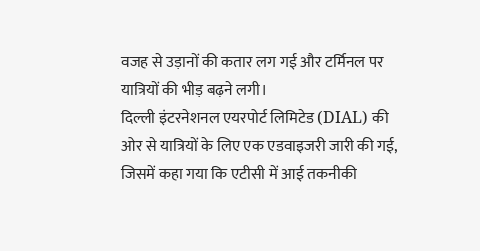वजह से उड़ानों की कतार लग गई और टर्मिनल पर यात्रियों की भीड़ बढ़ने लगी।
दिल्ली इंटरनेशनल एयरपोर्ट लिमिटेड (DIAL) की ओर से यात्रियों के लिए एक एडवाइजरी जारी की गई, जिसमें कहा गया कि एटीसी में आई तकनीकी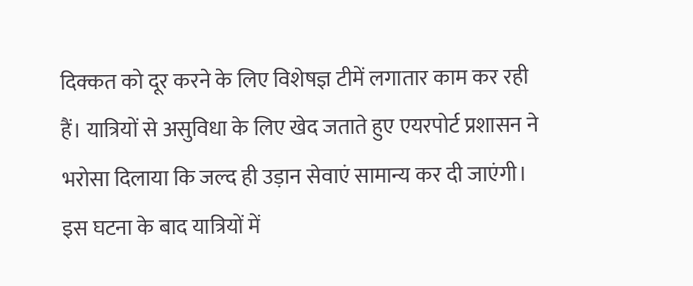दिक्कत को दूर करने के लिए विशेषज्ञ टीमें लगातार काम कर रही हैं। यात्रियों से असुविधा के लिए खेद जताते हुए एयरपोर्ट प्रशासन ने भरोसा दिलाया कि जल्द ही उड़ान सेवाएं सामान्य कर दी जाएंगी।
इस घटना के बाद यात्रियों में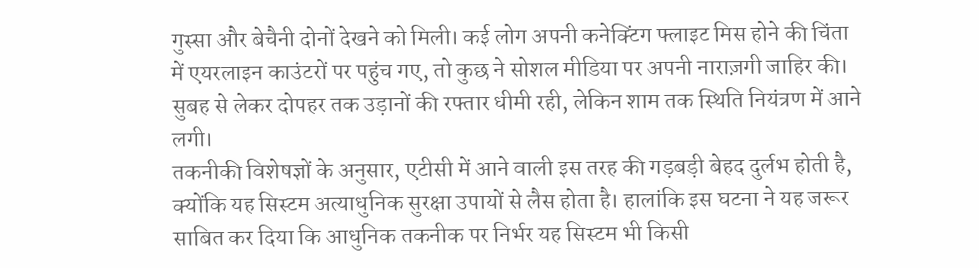गुस्सा और बेचैनी दोनों देखने को मिली। कई लोग अपनी कनेक्टिंग फ्लाइट मिस होने की चिंता में एयरलाइन काउंटरों पर पहुंच गए, तो कुछ ने सोशल मीडिया पर अपनी नाराज़गी जाहिर की। सुबह से लेकर दोपहर तक उड़ानों की रफ्तार धीमी रही, लेकिन शाम तक स्थिति नियंत्रण में आने लगी।
तकनीकी विशेषज्ञों के अनुसार, एटीसी में आने वाली इस तरह की गड़बड़ी बेहद दुर्लभ होती है, क्योंकि यह सिस्टम अत्याधुनिक सुरक्षा उपायों से लैस होता है। हालांकि इस घटना ने यह जरूर साबित कर दिया कि आधुनिक तकनीक पर निर्भर यह सिस्टम भी किसी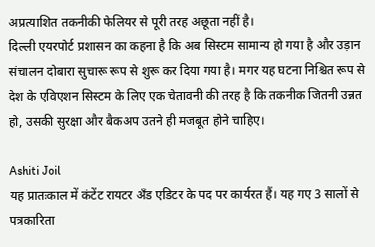अप्रत्याशित तकनीकी फेलियर से पूरी तरह अछूता नहीं है।
दिल्ली एयरपोर्ट प्रशासन का कहना है कि अब सिस्टम सामान्य हो गया है और उड़ान संचालन दोबारा सुचारू रूप से शुरू कर दिया गया है। मगर यह घटना निश्चित रूप से देश के एविएशन सिस्टम के लिए एक चेतावनी की तरह है कि तकनीक जितनी उन्नत हो, उसकी सुरक्षा और बैकअप उतने ही मजबूत होने चाहिए।

Ashiti Joil
यह प्रातःकाल में कंटेंट रायटर अँड एडिटर के पद पर कार्यरत हैं। यह गए 3 सालों से पत्रकारिता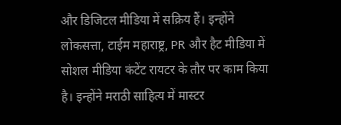और डिजिटल मीडिया में सक्रिय हैं। इन्होंने लोकसत्ता, टाईम महाराष्ट्र, PR और हैट मीडिया में सोशल मीडिया कंटेंट रायटर के तौर पर काम किया है। इन्होंने मराठी साहित्य में मास्टर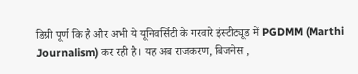डिग्री पूर्ण कि है और अभी ये यूनिवर्सिटी के गरवारे इंस्टीट्यूड में PGDMM (Marthi Journalism) कर रही है। यह अब राजकरण, बिजनेस ,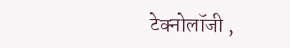टेक्नोलॉजी ,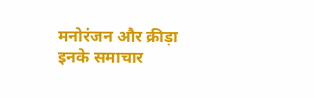मनोरंजन और क्रीड़ा इनके समाचार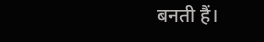बनती हैं।